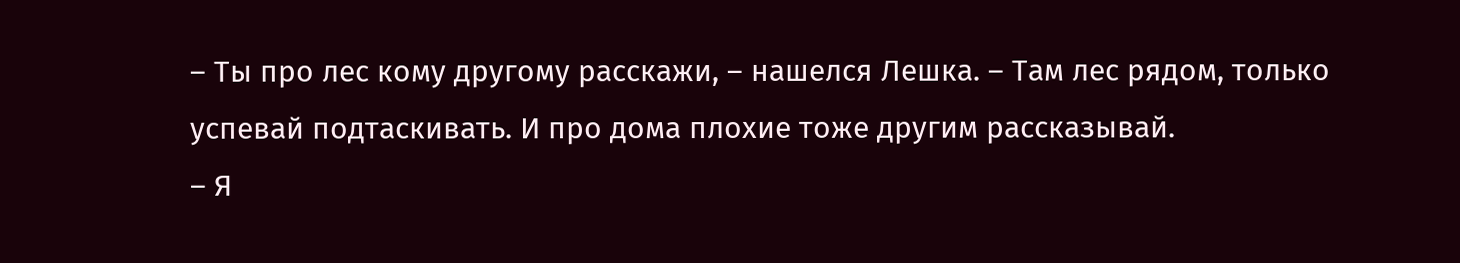– Ты про лес кому другому расскажи, – нашелся Лешка. – Там лес рядом, только успевай подтаскивать. И про дома плохие тоже другим рассказывай.
– Я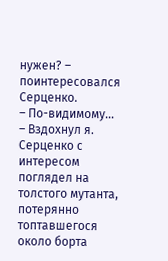нужен? – поинтересовался Серценко.
– По-видимому… – Вздохнул я.
Серценко с интересом поглядел на толстого мутанта, потерянно топтавшегося около борта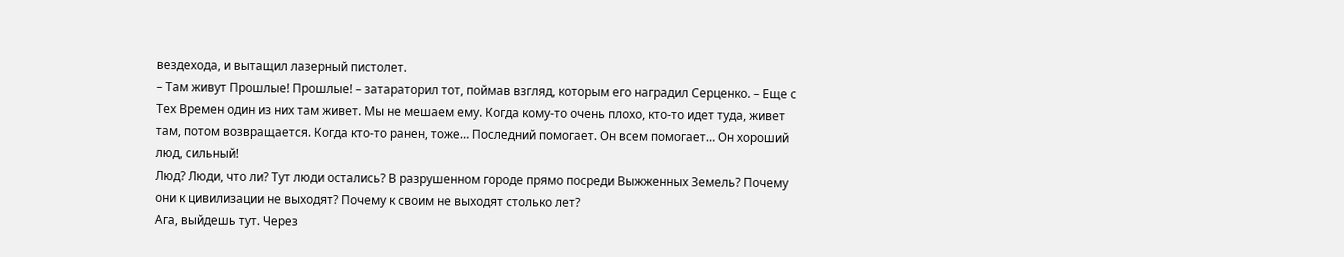вездехода, и вытащил лазерный пистолет.
– Там живут Прошлые! Прошлые! – затараторил тот, поймав взгляд, которым его наградил Серценко. – Еще с Тех Времен один из них там живет. Мы не мешаем ему. Когда кому-то очень плохо, кто-то идет туда, живет там, потом возвращается. Когда кто-то ранен, тоже… Последний помогает. Он всем помогает… Он хороший люд, сильный!
Люд? Люди, что ли? Тут люди остались? В разрушенном городе прямо посреди Выжженных Земель? Почему они к цивилизации не выходят? Почему к своим не выходят столько лет?
Ага, выйдешь тут. Через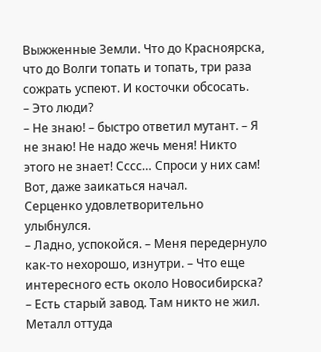Выжженные Земли. Что до Красноярска, что до Волги топать и топать, три раза сожрать успеют. И косточки обсосать.
– Это люди?
– Не знаю! – быстро ответил мутант. – Я не знаю! Не надо жечь меня! Никто этого не знает! Сссс… Спроси у них сам!
Вот, даже заикаться начал.
Серценко удовлетворительно улыбнулся.
– Ладно, успокойся. – Меня передернуло как-то нехорошо, изнутри. – Что еще интересного есть около Новосибирска?
– Есть старый завод. Там никто не жил. Металл оттуда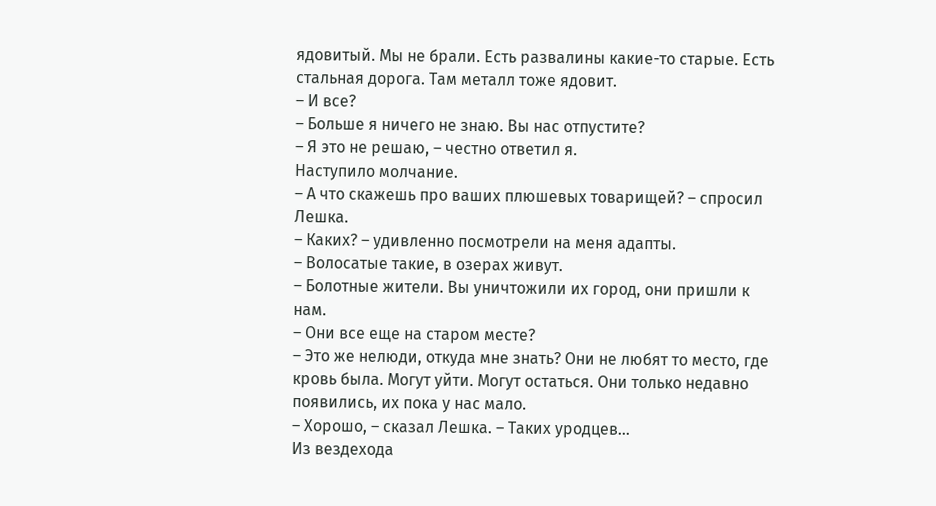ядовитый. Мы не брали. Есть развалины какие-то старые. Есть стальная дорога. Там металл тоже ядовит.
– И все?
– Больше я ничего не знаю. Вы нас отпустите?
– Я это не решаю, – честно ответил я.
Наступило молчание.
– А что скажешь про ваших плюшевых товарищей? – спросил Лешка.
– Каких? – удивленно посмотрели на меня адапты.
– Волосатые такие, в озерах живут.
– Болотные жители. Вы уничтожили их город, они пришли к нам.
– Они все еще на старом месте?
– Это же нелюди, откуда мне знать? Они не любят то место, где кровь была. Могут уйти. Могут остаться. Они только недавно появились, их пока у нас мало.
– Хорошо, – сказал Лешка. – Таких уродцев…
Из вездехода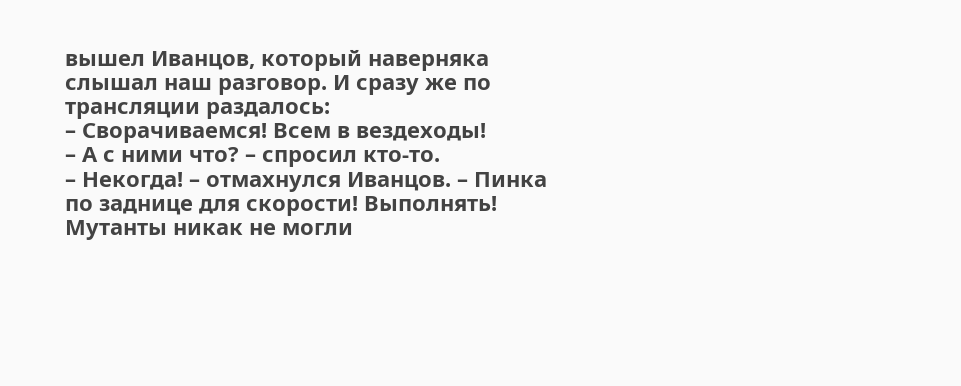вышел Иванцов, который наверняка слышал наш разговор. И сразу же по трансляции раздалось:
– Сворачиваемся! Всем в вездеходы!
– А с ними что? – спросил кто-то.
– Некогда! – отмахнулся Иванцов. – Пинка по заднице для скорости! Выполнять!
Мутанты никак не могли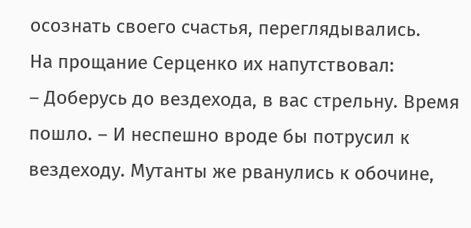осознать своего счастья, переглядывались.
На прощание Серценко их напутствовал:
– Доберусь до вездехода, в вас стрельну. Время пошло. – И неспешно вроде бы потрусил к вездеходу. Мутанты же рванулись к обочине,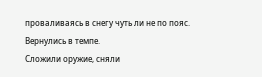проваливаясь в снегу чуть ли не по пояс.
Вернулись в темпе.
Сложили оружие, сняли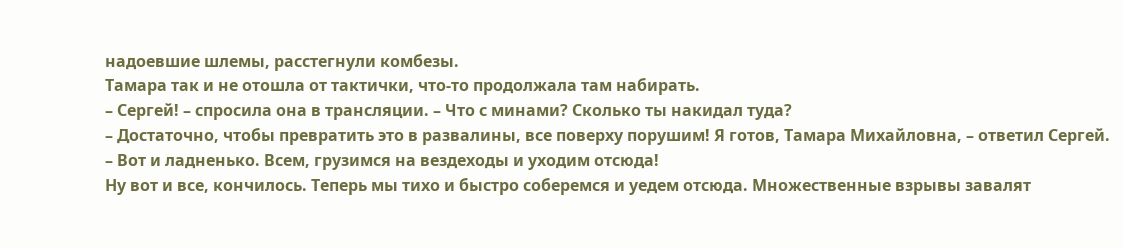надоевшие шлемы, расстегнули комбезы.
Тамара так и не отошла от тактички, что-то продолжала там набирать.
– Сергей! – спросила она в трансляции. – Что с минами? Сколько ты накидал туда?
– Достаточно, чтобы превратить это в развалины, все поверху порушим! Я готов, Тамара Михайловна, – ответил Сергей.
– Вот и ладненько. Всем, грузимся на вездеходы и уходим отсюда!
Ну вот и все, кончилось. Теперь мы тихо и быстро соберемся и уедем отсюда. Множественные взрывы завалят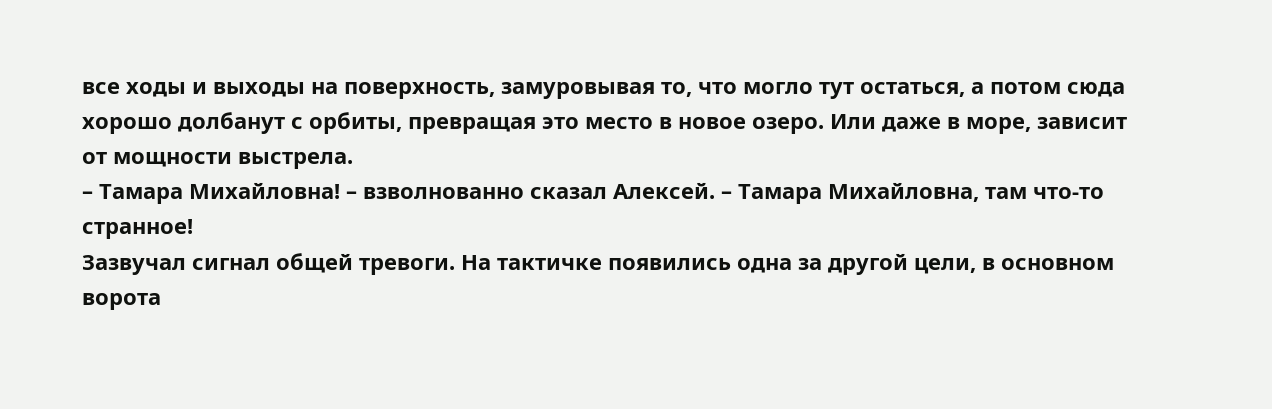все ходы и выходы на поверхность, замуровывая то, что могло тут остаться, а потом сюда хорошо долбанут с орбиты, превращая это место в новое озеро. Или даже в море, зависит от мощности выстрела.
– Тамара Михайловна! – взволнованно сказал Алексей. – Тамара Михайловна, там что-то странное!
Зазвучал сигнал общей тревоги. На тактичке появились одна за другой цели, в основном ворота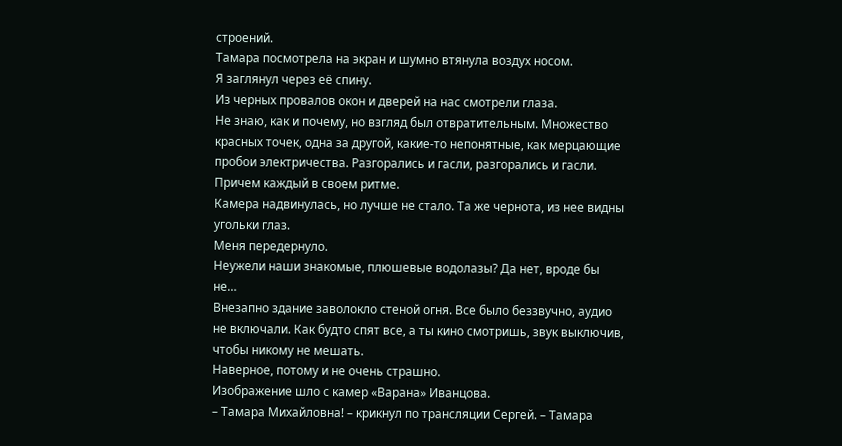строений.
Тамара посмотрела на экран и шумно втянула воздух носом.
Я заглянул через её спину.
Из черных провалов окон и дверей на нас смотрели глаза.
Не знаю, как и почему, но взгляд был отвратительным. Множество красных точек, одна за другой, какие-то непонятные, как мерцающие пробои электричества. Разгорались и гасли, разгорались и гасли. Причем каждый в своем ритме.
Камера надвинулась, но лучше не стало. Та же чернота, из нее видны угольки глаз.
Меня передернуло.
Неужели наши знакомые, плюшевые водолазы? Да нет, вроде бы не…
Внезапно здание заволокло стеной огня. Все было беззвучно, аудио не включали. Как будто спят все, а ты кино смотришь, звук выключив, чтобы никому не мешать.
Наверное, потому и не очень страшно.
Изображение шло с камер «Варана» Иванцова.
– Тамара Михайловна! – крикнул по трансляции Сергей. – Тамара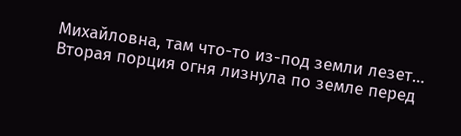Михайловна, там что-то из-под земли лезет…
Вторая порция огня лизнула по земле перед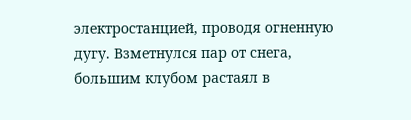электростанцией, проводя огненную дугу. Взметнулся пар от снега, большим клубом растаял в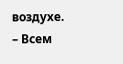воздухе.
– Всем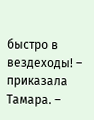быстро в вездеходы! – приказала Тамара. –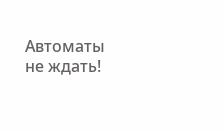Автоматы не ждать!